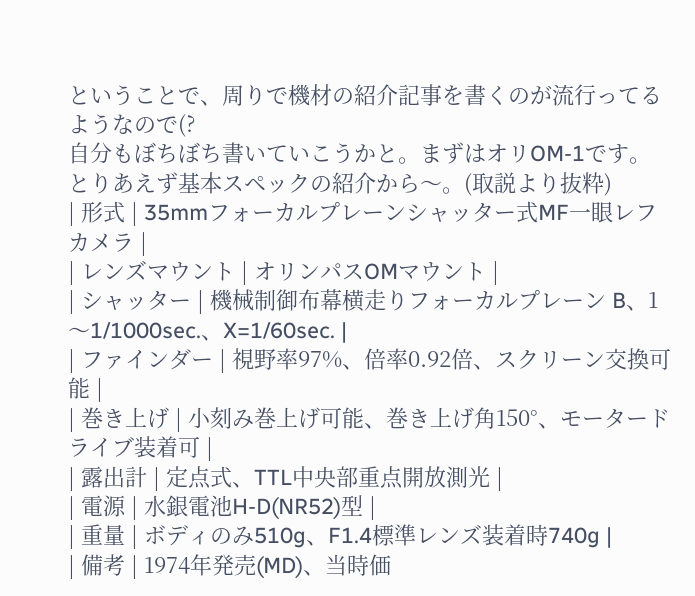ということで、周りで機材の紹介記事を書くのが流行ってるようなので(?
自分もぼちぼち書いていこうかと。まずはオリOM-1です。
とりあえず基本スペックの紹介から〜。(取説より抜粋)
| 形式 | 35mmフォーカルプレーンシャッター式MF一眼レフカメラ |
| レンズマウント | オリンパスOMマウント |
| シャッター | 機械制御布幕横走りフォーカルプレーン B、1〜1/1000sec.、X=1/60sec. |
| ファインダー | 視野率97%、倍率0.92倍、スクリーン交換可能 |
| 巻き上げ | 小刻み巻上げ可能、巻き上げ角150°、モータードライブ装着可 |
| 露出計 | 定点式、TTL中央部重点開放測光 |
| 電源 | 水銀電池H-D(NR52)型 |
| 重量 | ボディのみ510g、F1.4標準レンズ装着時740g |
| 備考 | 1974年発売(MD)、当時価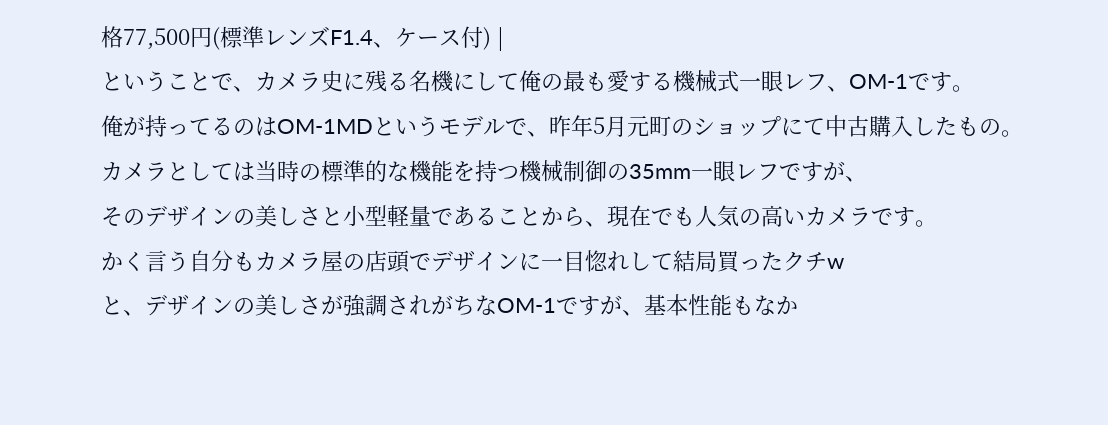格77,500円(標準レンズF1.4、ケース付) |
ということで、カメラ史に残る名機にして俺の最も愛する機械式一眼レフ、OM-1です。
俺が持ってるのはOM-1MDというモデルで、昨年5月元町のショップにて中古購入したもの。
カメラとしては当時の標準的な機能を持つ機械制御の35mm一眼レフですが、
そのデザインの美しさと小型軽量であることから、現在でも人気の高いカメラです。
かく言う自分もカメラ屋の店頭でデザインに一目惚れして結局買ったクチw
と、デザインの美しさが強調されがちなOM-1ですが、基本性能もなか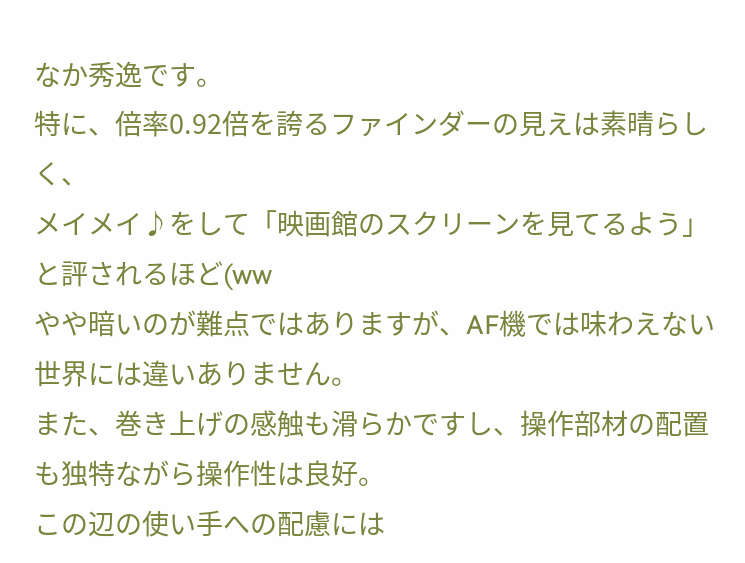なか秀逸です。
特に、倍率0.92倍を誇るファインダーの見えは素晴らしく、
メイメイ♪をして「映画館のスクリーンを見てるよう」と評されるほど(ww
やや暗いのが難点ではありますが、AF機では味わえない世界には違いありません。
また、巻き上げの感触も滑らかですし、操作部材の配置も独特ながら操作性は良好。
この辺の使い手への配慮には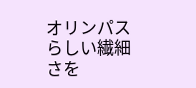オリンパスらしい繊細さを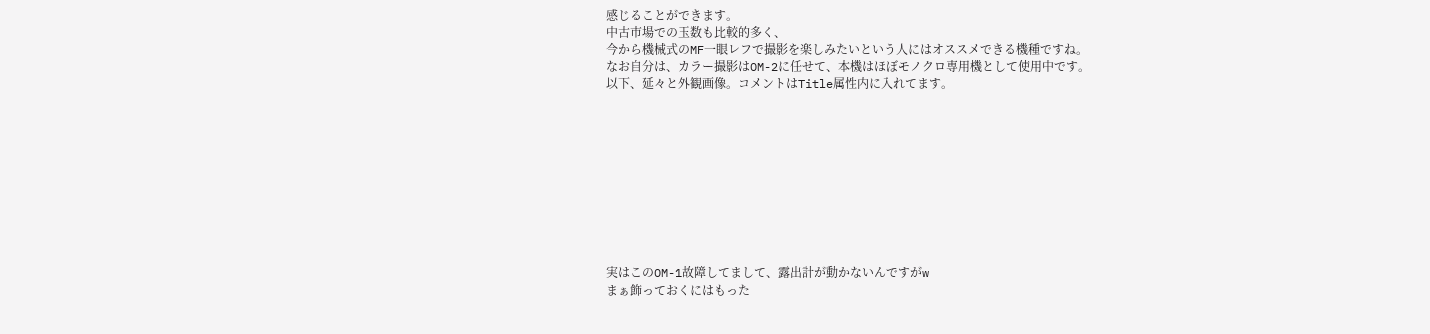感じることができます。
中古市場での玉数も比較的多く、
今から機械式のMF一眼レフで撮影を楽しみたいという人にはオススメできる機種ですね。
なお自分は、カラー撮影はOM-2に任せて、本機はほぼモノクロ専用機として使用中です。
以下、延々と外観画像。コメントはTitle属性内に入れてます。










実はこのOM-1故障してまして、露出計が動かないんですがw
まぁ飾っておくにはもった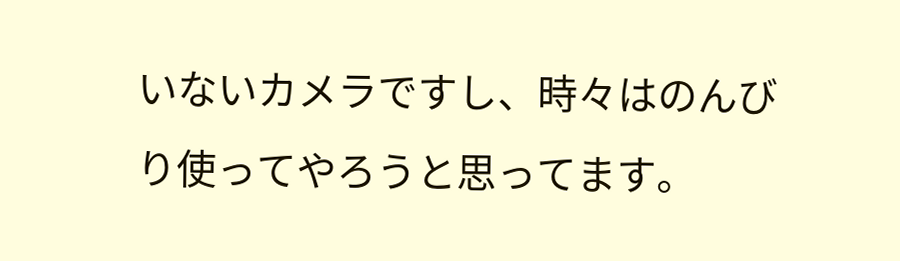いないカメラですし、時々はのんびり使ってやろうと思ってます。